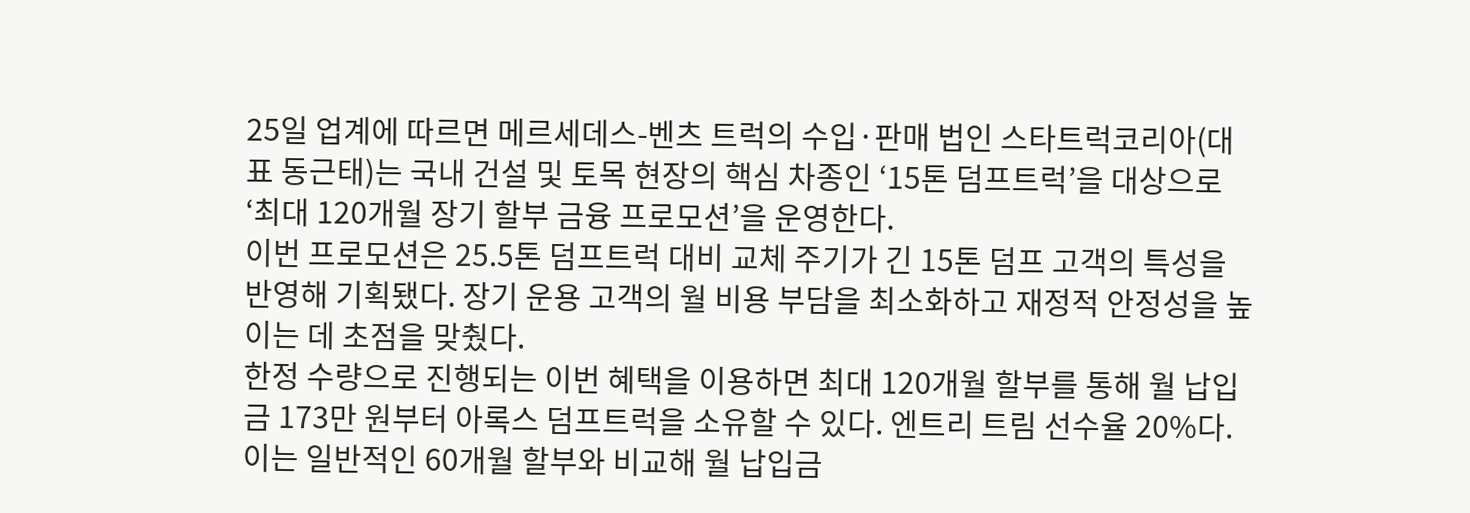25일 업계에 따르면 메르세데스-벤츠 트럭의 수입·판매 법인 스타트럭코리아(대표 동근태)는 국내 건설 및 토목 현장의 핵심 차종인 ‘15톤 덤프트럭’을 대상으로 ‘최대 120개월 장기 할부 금융 프로모션’을 운영한다.
이번 프로모션은 25.5톤 덤프트럭 대비 교체 주기가 긴 15톤 덤프 고객의 특성을 반영해 기획됐다. 장기 운용 고객의 월 비용 부담을 최소화하고 재정적 안정성을 높이는 데 초점을 맞췄다.
한정 수량으로 진행되는 이번 혜택을 이용하면 최대 120개월 할부를 통해 월 납입금 173만 원부터 아록스 덤프트럭을 소유할 수 있다. 엔트리 트림 선수율 20%다. 이는 일반적인 60개월 할부와 비교해 월 납입금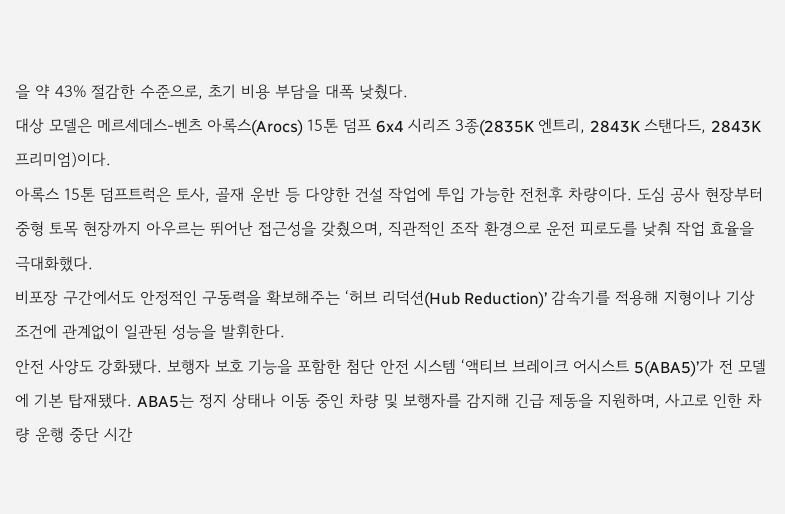을 약 43% 절감한 수준으로, 초기 비용 부담을 대폭 낮췄다.
대상 모델은 메르세데스-벤츠 아록스(Arocs) 15톤 덤프 6x4 시리즈 3종(2835K 엔트리, 2843K 스탠다드, 2843K 프리미엄)이다.
아록스 15톤 덤프트럭은 토사, 골재 운반 등 다양한 건설 작업에 투입 가능한 전천후 차량이다. 도심 공사 현장부터 중형 토목 현장까지 아우르는 뛰어난 접근성을 갖췄으며, 직관적인 조작 환경으로 운전 피로도를 낮춰 작업 효율을 극대화했다.
비포장 구간에서도 안정적인 구동력을 확보해주는 ‘허브 리덕션(Hub Reduction)’ 감속기를 적용해 지형이나 기상 조건에 관계없이 일관된 성능을 발휘한다.
안전 사양도 강화됐다. 보행자 보호 기능을 포함한 첨단 안전 시스템 ‘액티브 브레이크 어시스트 5(ABA5)’가 전 모델에 기본 탑재됐다. ABA5는 정지 상태나 이동 중인 차량 및 보행자를 감지해 긴급 제동을 지원하며, 사고로 인한 차량 운행 중단 시간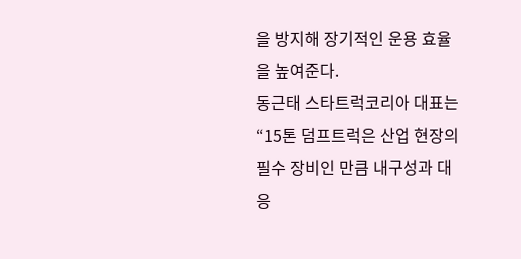을 방지해 장기적인 운용 효율을 높여준다.
동근태 스타트럭코리아 대표는 “15톤 덤프트럭은 산업 현장의 필수 장비인 만큼 내구성과 대응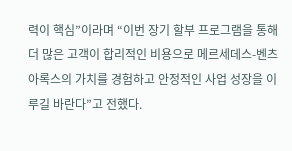력이 핵심”이라며 “이번 장기 할부 프로그램을 통해 더 많은 고객이 합리적인 비용으로 메르세데스-벤츠 아록스의 가치를 경험하고 안정적인 사업 성장을 이루길 바란다”고 전했다.